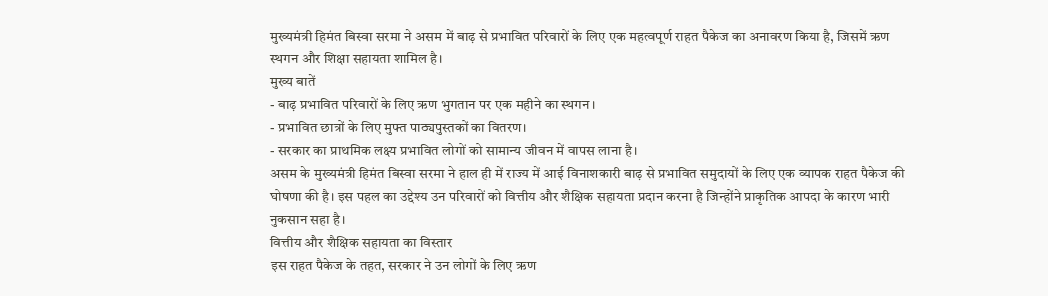मुख्यमंत्री हिमंत बिस्वा सरमा ने असम में बाढ़ से प्रभावित परिवारों के लिए एक महत्वपूर्ण राहत पैकेज का अनावरण किया है, जिसमें ऋण स्थगन और शिक्षा सहायता शामिल है।
मुख्य बातें
- बाढ़ प्रभावित परिवारों के लिए ऋण भुगतान पर एक महीने का स्थगन।
- प्रभावित छात्रों के लिए मुफ्त पाठ्यपुस्तकों का वितरण।
- सरकार का प्राथमिक लक्ष्य प्रभावित लोगों को सामान्य जीवन में वापस लाना है।
असम के मुख्यमंत्री हिमंत बिस्वा सरमा ने हाल ही में राज्य में आई विनाशकारी बाढ़ से प्रभावित समुदायों के लिए एक व्यापक राहत पैकेज की घोषणा की है। इस पहल का उद्देश्य उन परिवारों को वित्तीय और शैक्षिक सहायता प्रदान करना है जिन्होंने प्राकृतिक आपदा के कारण भारी नुकसान सहा है।
वित्तीय और शैक्षिक सहायता का विस्तार
इस राहत पैकेज के तहत, सरकार ने उन लोगों के लिए ऋण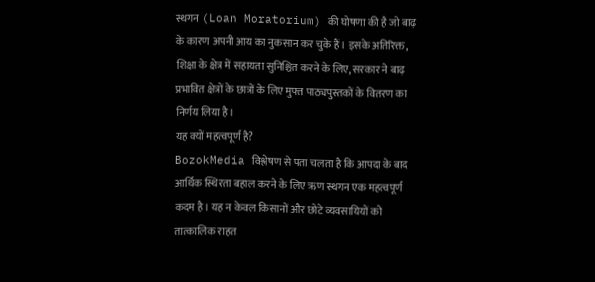स्थगन (Loan Moratorium) की घोषणा की है जो बाढ़ के कारण अपनी आय का नुकसान कर चुके हैं। इसके अतिरिक्त, शिक्षा के क्षेत्र में सहायता सुनिश्चित करने के लिए, सरकार ने बाढ़ प्रभावित क्षेत्रों के छात्रों के लिए मुफ्त पाठ्यपुस्तकों के वितरण का निर्णय लिया है।
यह क्यों महत्वपूर्ण है?
BozokMedia विश्लेषण से पता चलता है कि आपदा के बाद आर्थिक स्थिरता बहाल करने के लिए ऋण स्थगन एक महत्वपूर्ण कदम है। यह न केवल किसानों और छोटे व्यवसायियों को तात्कालिक राहत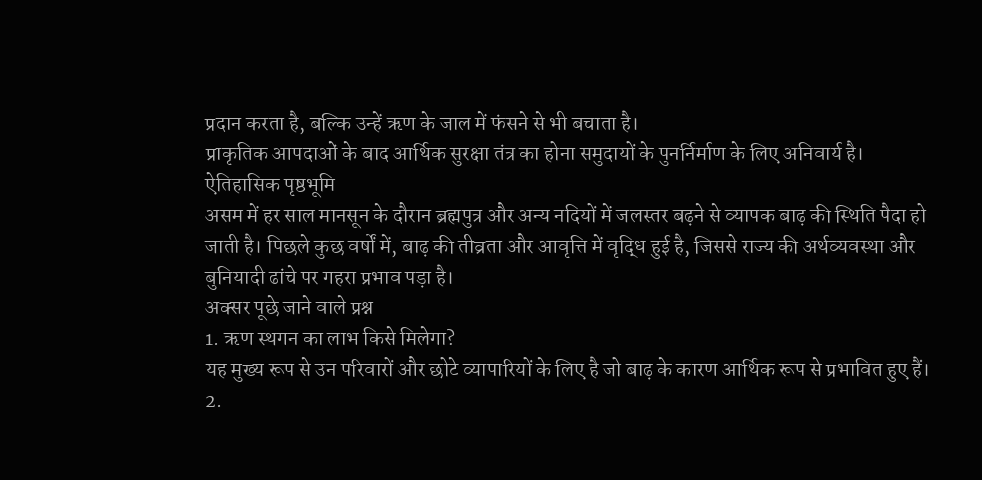प्रदान करता है, बल्कि उन्हें ऋण के जाल में फंसने से भी बचाता है।
प्राकृतिक आपदाओं के बाद आर्थिक सुरक्षा तंत्र का होना समुदायों के पुनर्निर्माण के लिए अनिवार्य है।
ऐतिहासिक पृष्ठभूमि
असम में हर साल मानसून के दौरान ब्रह्मपुत्र और अन्य नदियों में जलस्तर बढ़ने से व्यापक बाढ़ की स्थिति पैदा हो जाती है। पिछले कुछ वर्षों में, बाढ़ की तीव्रता और आवृत्ति में वृद्धि हुई है, जिससे राज्य की अर्थव्यवस्था और बुनियादी ढांचे पर गहरा प्रभाव पड़ा है।
अक्सर पूछे जाने वाले प्रश्न
1. ऋण स्थगन का लाभ किसे मिलेगा?
यह मुख्य रूप से उन परिवारों और छोटे व्यापारियों के लिए है जो बाढ़ के कारण आर्थिक रूप से प्रभावित हुए हैं।
2.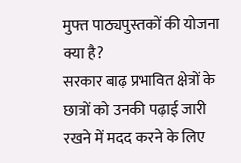मुफ्त पाठ्यपुस्तकों की योजना क्या है?
सरकार बाढ़ प्रभावित क्षेत्रों के छात्रों को उनकी पढ़ाई जारी रखने में मदद करने के लिए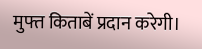मुफ्त किताबें प्रदान करेगी।